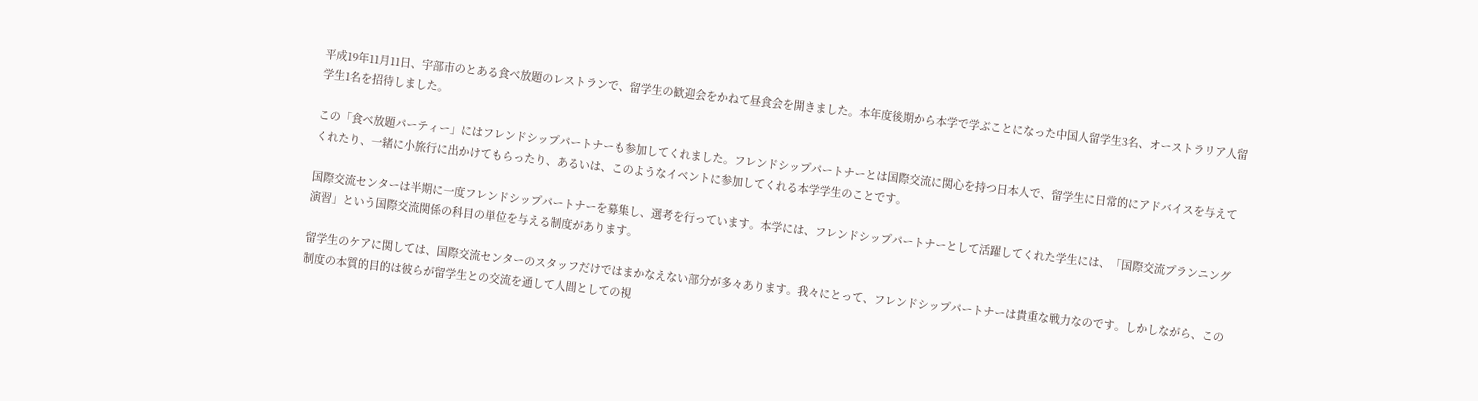平成19年11月11日、宇部市のとある食べ放題のレストランで、留学生の歓迎会をかねて昼食会を開きました。本年度後期から本学で学ぶことになった中国人留学生3名、オーストラリア人留学生1名を招待しました。

この「食べ放題パーティー」にはフレンドシップパートナーも参加してくれました。フレンドシップパートナーとは国際交流に関心を持つ日本人で、留学生に日常的にアドバイスを与えてくれたり、一緒に小旅行に出かけてもらったり、あるいは、このようなイベントに参加してくれる本学学生のことです。

国際交流センターは半期に一度フレンドシップパートナーを募集し、選考を行っています。本学には、フレンドシップパートナーとして活躍してくれた学生には、「国際交流プランニング演習」という国際交流関係の科目の単位を与える制度があります。

留学生のケアに関しては、国際交流センターのスタッフだけではまかなえない部分が多々あります。我々にとって、フレンドシップパートナーは貴重な戦力なのです。しかしながら、この制度の本質的目的は彼らが留学生との交流を通して人間としての視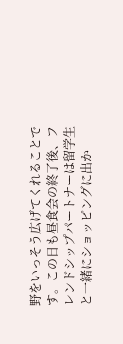野をいっそう広げてくれることです。この日も昼食会の終了後、フレンドシップパートナーは留学生と一緒にショッピングに出か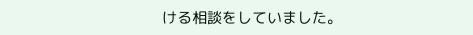ける相談をしていました。